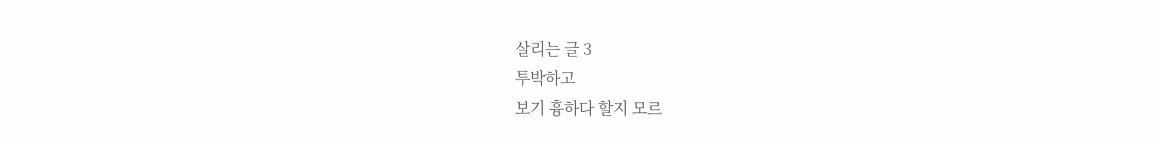살리는 글 3
투박하고
보기 흉하다 할지 모르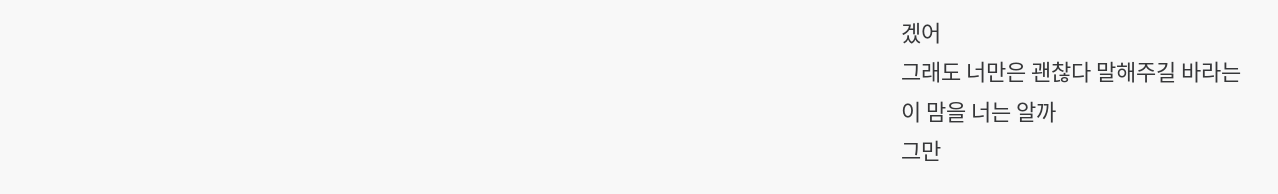겠어
그래도 너만은 괜찮다 말해주길 바라는
이 맘을 너는 알까
그만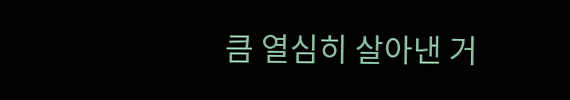큼 열심히 살아낸 거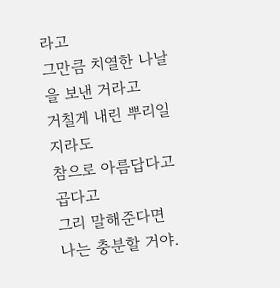라고
그만큼 치열한 나날을 보낸 거라고
거칠게 내린 뿌리일지라도
참으로 아름답다고 곱다고
그리 말해준다면
나는 충분할 거야.